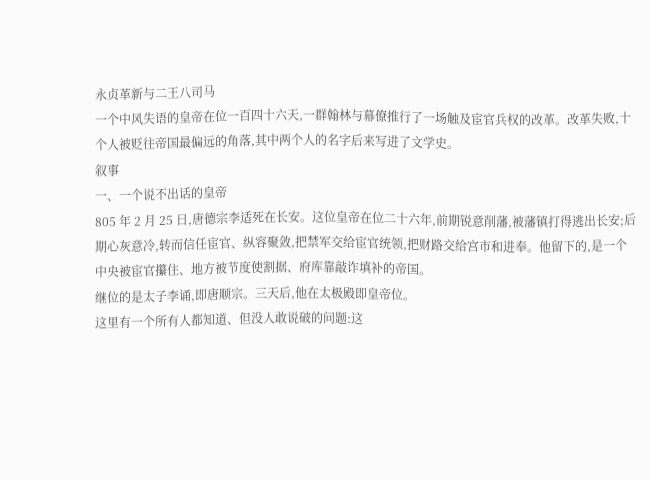永贞革新与二王八司马
一个中风失语的皇帝在位一百四十六天,一群翰林与幕僚推行了一场触及宦官兵权的改革。改革失败,十个人被贬往帝国最偏远的角落,其中两个人的名字后来写进了文学史。
叙事
一、一个说不出话的皇帝
805 年 2 月 25 日,唐德宗李适死在长安。这位皇帝在位二十六年,前期锐意削藩,被藩镇打得逃出长安;后期心灰意冷,转而信任宦官、纵容聚敛,把禁军交给宦官统领,把财路交给宫市和进奉。他留下的,是一个中央被宦官攥住、地方被节度使割据、府库靠敲诈填补的帝国。
继位的是太子李诵,即唐顺宗。三天后,他在太极殿即皇帝位。
这里有一个所有人都知道、但没人敢说破的问题:这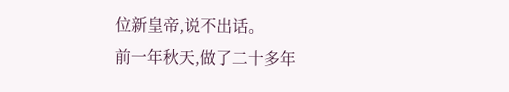位新皇帝,说不出话。
前一年秋天,做了二十多年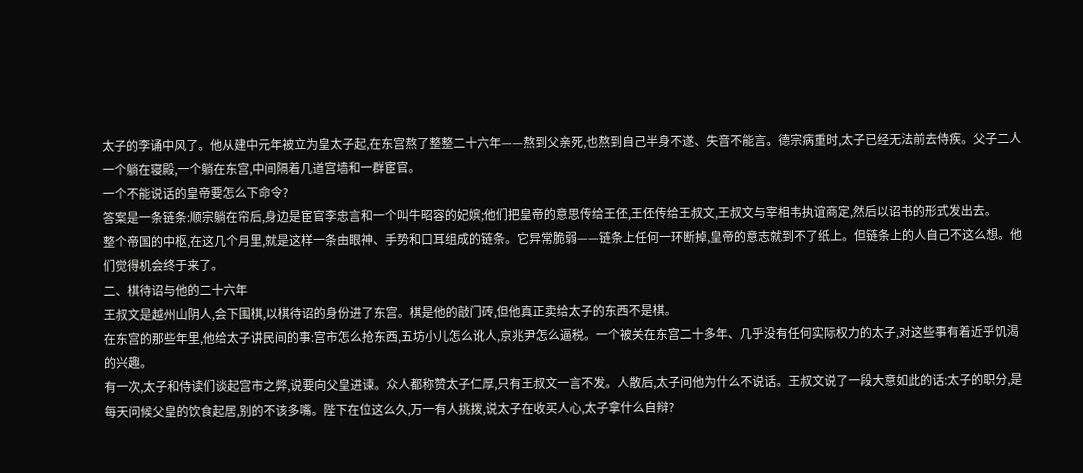太子的李诵中风了。他从建中元年被立为皇太子起,在东宫熬了整整二十六年——熬到父亲死,也熬到自己半身不遂、失音不能言。德宗病重时,太子已经无法前去侍疾。父子二人一个躺在寝殿,一个躺在东宫,中间隔着几道宫墙和一群宦官。
一个不能说话的皇帝要怎么下命令?
答案是一条链条:顺宗躺在帘后,身边是宦官李忠言和一个叫牛昭容的妃嫔;他们把皇帝的意思传给王伾,王伾传给王叔文,王叔文与宰相韦执谊商定,然后以诏书的形式发出去。
整个帝国的中枢,在这几个月里,就是这样一条由眼神、手势和口耳组成的链条。它异常脆弱——链条上任何一环断掉,皇帝的意志就到不了纸上。但链条上的人自己不这么想。他们觉得机会终于来了。
二、棋待诏与他的二十六年
王叔文是越州山阴人,会下围棋,以棋待诏的身份进了东宫。棋是他的敲门砖,但他真正卖给太子的东西不是棋。
在东宫的那些年里,他给太子讲民间的事:宫市怎么抢东西,五坊小儿怎么讹人,京兆尹怎么逼税。一个被关在东宫二十多年、几乎没有任何实际权力的太子,对这些事有着近乎饥渴的兴趣。
有一次,太子和侍读们谈起宫市之弊,说要向父皇进谏。众人都称赞太子仁厚,只有王叔文一言不发。人散后,太子问他为什么不说话。王叔文说了一段大意如此的话:太子的职分,是每天问候父皇的饮食起居,别的不该多嘴。陛下在位这么久,万一有人挑拨,说太子在收买人心,太子拿什么自辩?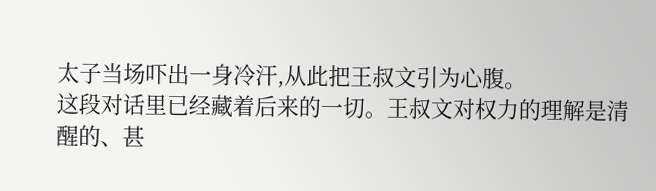太子当场吓出一身冷汗,从此把王叔文引为心腹。
这段对话里已经藏着后来的一切。王叔文对权力的理解是清醒的、甚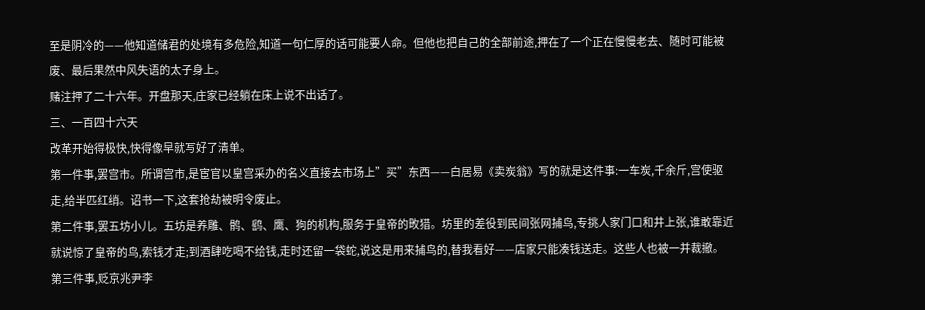至是阴冷的——他知道储君的处境有多危险,知道一句仁厚的话可能要人命。但他也把自己的全部前途,押在了一个正在慢慢老去、随时可能被废、最后果然中风失语的太子身上。
赌注押了二十六年。开盘那天,庄家已经躺在床上说不出话了。
三、一百四十六天
改革开始得极快,快得像早就写好了清单。
第一件事,罢宫市。所谓宫市,是宦官以皇宫采办的名义直接去市场上”买”东西——白居易《卖炭翁》写的就是这件事:一车炭,千余斤,宫使驱走,给半匹红绡。诏书一下,这套抢劫被明令废止。
第二件事,罢五坊小儿。五坊是养雕、鹘、鹞、鹰、狗的机构,服务于皇帝的畋猎。坊里的差役到民间张网捕鸟,专挑人家门口和井上张,谁敢靠近就说惊了皇帝的鸟,索钱才走;到酒肆吃喝不给钱,走时还留一袋蛇,说这是用来捕鸟的,替我看好——店家只能凑钱送走。这些人也被一并裁撤。
第三件事,贬京兆尹李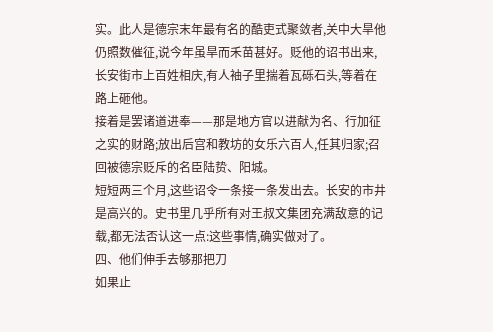实。此人是德宗末年最有名的酷吏式聚敛者,关中大旱他仍照数催征,说今年虽旱而禾苗甚好。贬他的诏书出来,长安街市上百姓相庆,有人袖子里揣着瓦砾石头,等着在路上砸他。
接着是罢诸道进奉——那是地方官以进献为名、行加征之实的财路;放出后宫和教坊的女乐六百人,任其归家;召回被德宗贬斥的名臣陆贽、阳城。
短短两三个月,这些诏令一条接一条发出去。长安的市井是高兴的。史书里几乎所有对王叔文集团充满敌意的记载,都无法否认这一点:这些事情,确实做对了。
四、他们伸手去够那把刀
如果止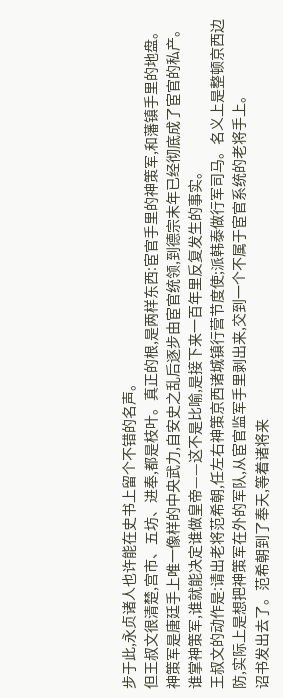步于此,永贞诸人也许能在史书上留个不错的名声。
但王叔文很清楚,宫市、五坊、进奉,都是枝叶。真正的根,是两样东西:宦官手里的神策军,和藩镇手里的地盘。
神策军是唐廷手上唯一像样的中央武力,自安史之乱后逐步由宦官统领,到德宗末年已经彻底成了宦官的私产。谁掌神策军,谁就能决定谁做皇帝——这不是比喻,是接下来一百年里反复发生的事实。
王叔文的动作是:请出老将范希朝,任左右神策京西诸城镇行营节度使;派韩泰做行军司马。名义上是整顿京西边防,实际上是想把神策军在外的军队,从宦官监军手里剥出来,交到一个不属于宦官系统的老将手上。
诏书发出去了。范希朝到了奉天,等着诸将来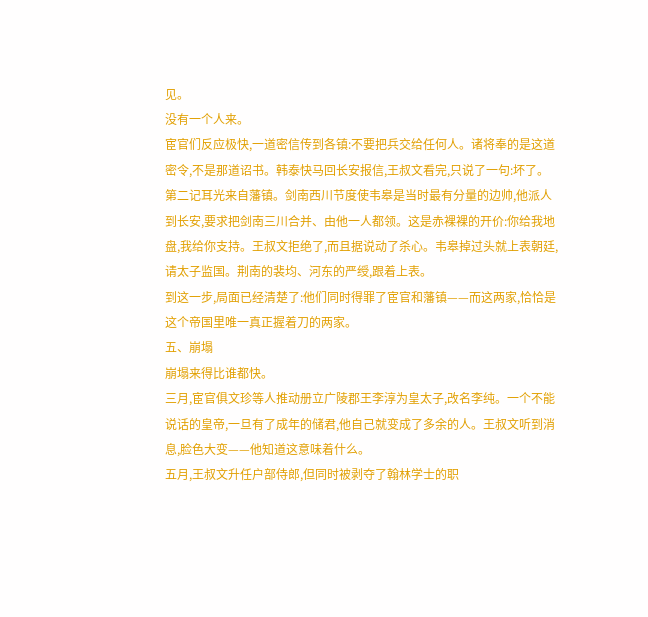见。
没有一个人来。
宦官们反应极快,一道密信传到各镇:不要把兵交给任何人。诸将奉的是这道密令,不是那道诏书。韩泰快马回长安报信,王叔文看完,只说了一句:坏了。
第二记耳光来自藩镇。剑南西川节度使韦皋是当时最有分量的边帅,他派人到长安,要求把剑南三川合并、由他一人都领。这是赤裸裸的开价:你给我地盘,我给你支持。王叔文拒绝了,而且据说动了杀心。韦皋掉过头就上表朝廷,请太子监国。荆南的裴均、河东的严绶,跟着上表。
到这一步,局面已经清楚了:他们同时得罪了宦官和藩镇——而这两家,恰恰是这个帝国里唯一真正握着刀的两家。
五、崩塌
崩塌来得比谁都快。
三月,宦官俱文珍等人推动册立广陵郡王李淳为皇太子,改名李纯。一个不能说话的皇帝,一旦有了成年的储君,他自己就变成了多余的人。王叔文听到消息,脸色大变——他知道这意味着什么。
五月,王叔文升任户部侍郎,但同时被剥夺了翰林学士的职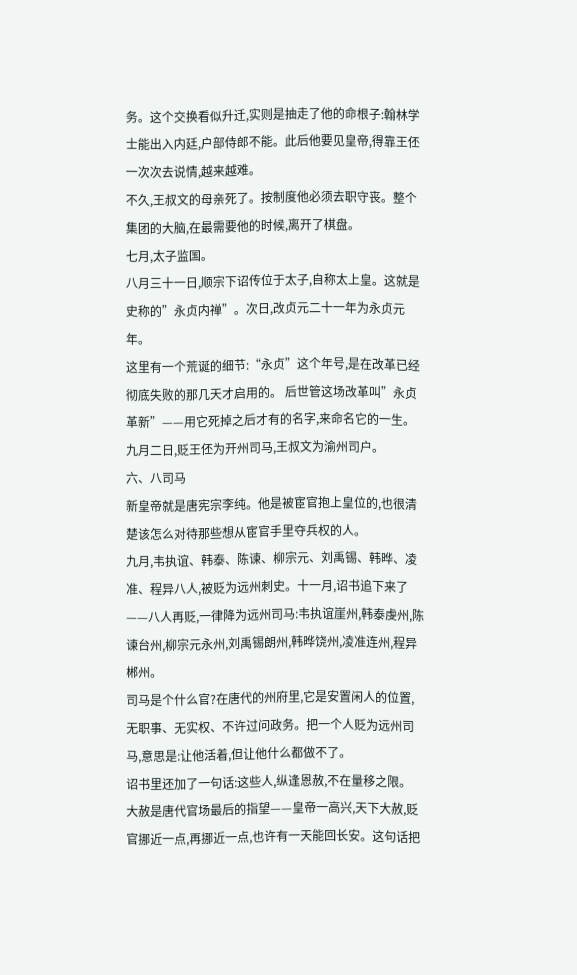务。这个交换看似升迁,实则是抽走了他的命根子:翰林学士能出入内廷,户部侍郎不能。此后他要见皇帝,得靠王伾一次次去说情,越来越难。
不久,王叔文的母亲死了。按制度他必须去职守丧。整个集团的大脑,在最需要他的时候,离开了棋盘。
七月,太子监国。
八月三十一日,顺宗下诏传位于太子,自称太上皇。这就是史称的”永贞内禅”。次日,改贞元二十一年为永贞元年。
这里有一个荒诞的细节:“永贞”这个年号,是在改革已经彻底失败的那几天才启用的。 后世管这场改革叫”永贞革新”——用它死掉之后才有的名字,来命名它的一生。
九月二日,贬王伾为开州司马,王叔文为渝州司户。
六、八司马
新皇帝就是唐宪宗李纯。他是被宦官抱上皇位的,也很清楚该怎么对待那些想从宦官手里夺兵权的人。
九月,韦执谊、韩泰、陈谏、柳宗元、刘禹锡、韩晔、凌准、程异八人,被贬为远州刺史。十一月,诏书追下来了——八人再贬,一律降为远州司马:韦执谊崖州,韩泰虔州,陈谏台州,柳宗元永州,刘禹锡朗州,韩晔饶州,凌准连州,程异郴州。
司马是个什么官?在唐代的州府里,它是安置闲人的位置,无职事、无实权、不许过问政务。把一个人贬为远州司马,意思是:让他活着,但让他什么都做不了。
诏书里还加了一句话:这些人,纵逢恩赦,不在量移之限。
大赦是唐代官场最后的指望——皇帝一高兴,天下大赦,贬官挪近一点,再挪近一点,也许有一天能回长安。这句话把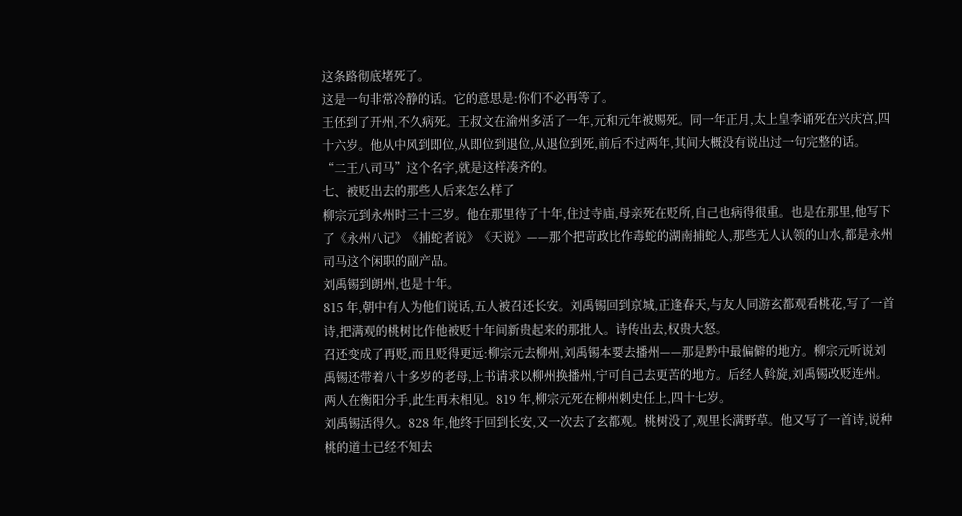这条路彻底堵死了。
这是一句非常冷静的话。它的意思是:你们不必再等了。
王伾到了开州,不久病死。王叔文在渝州多活了一年,元和元年被赐死。同一年正月,太上皇李诵死在兴庆宫,四十六岁。他从中风到即位,从即位到退位,从退位到死,前后不过两年,其间大概没有说出过一句完整的话。
“二王八司马”这个名字,就是这样凑齐的。
七、被贬出去的那些人后来怎么样了
柳宗元到永州时三十三岁。他在那里待了十年,住过寺庙,母亲死在贬所,自己也病得很重。也是在那里,他写下了《永州八记》《捕蛇者说》《天说》——那个把苛政比作毒蛇的湖南捕蛇人,那些无人认领的山水,都是永州司马这个闲职的副产品。
刘禹锡到朗州,也是十年。
815 年,朝中有人为他们说话,五人被召还长安。刘禹锡回到京城,正逢春天,与友人同游玄都观看桃花,写了一首诗,把满观的桃树比作他被贬十年间新贵起来的那批人。诗传出去,权贵大怒。
召还变成了再贬,而且贬得更远:柳宗元去柳州,刘禹锡本要去播州——那是黔中最偏僻的地方。柳宗元听说刘禹锡还带着八十多岁的老母,上书请求以柳州换播州,宁可自己去更苦的地方。后经人斡旋,刘禹锡改贬连州。
两人在衡阳分手,此生再未相见。819 年,柳宗元死在柳州刺史任上,四十七岁。
刘禹锡活得久。828 年,他终于回到长安,又一次去了玄都观。桃树没了,观里长满野草。他又写了一首诗,说种桃的道士已经不知去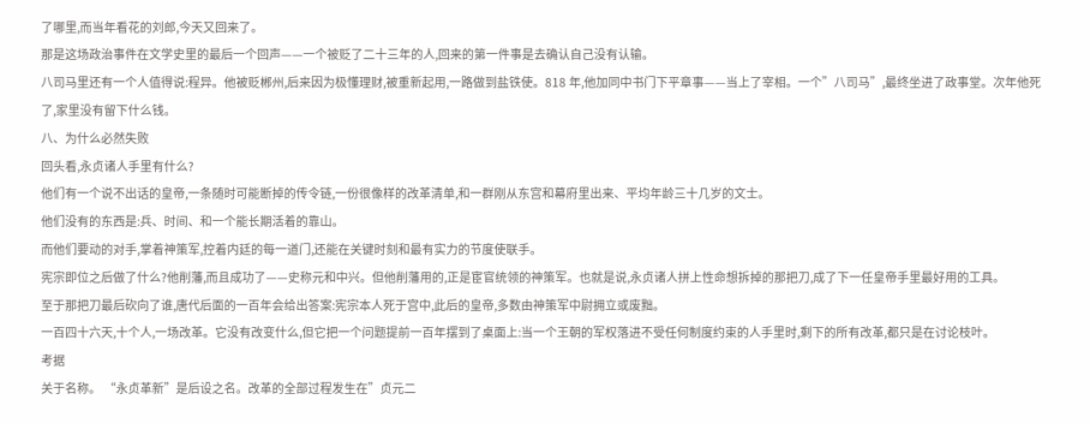了哪里,而当年看花的刘郎,今天又回来了。
那是这场政治事件在文学史里的最后一个回声——一个被贬了二十三年的人,回来的第一件事是去确认自己没有认输。
八司马里还有一个人值得说:程异。他被贬郴州,后来因为极懂理财,被重新起用,一路做到盐铁使。818 年,他加同中书门下平章事——当上了宰相。一个”八司马”,最终坐进了政事堂。次年他死了,家里没有留下什么钱。
八、为什么必然失败
回头看,永贞诸人手里有什么?
他们有一个说不出话的皇帝,一条随时可能断掉的传令链,一份很像样的改革清单,和一群刚从东宫和幕府里出来、平均年龄三十几岁的文士。
他们没有的东西是:兵、时间、和一个能长期活着的靠山。
而他们要动的对手,掌着神策军,控着内廷的每一道门,还能在关键时刻和最有实力的节度使联手。
宪宗即位之后做了什么?他削藩,而且成功了——史称元和中兴。但他削藩用的,正是宦官统领的神策军。也就是说,永贞诸人拼上性命想拆掉的那把刀,成了下一任皇帝手里最好用的工具。
至于那把刀最后砍向了谁,唐代后面的一百年会给出答案:宪宗本人死于宫中,此后的皇帝,多数由神策军中尉拥立或废黜。
一百四十六天,十个人,一场改革。它没有改变什么,但它把一个问题提前一百年摆到了桌面上:当一个王朝的军权落进不受任何制度约束的人手里时,剩下的所有改革,都只是在讨论枝叶。
考据
关于名称。 “永贞革新”是后设之名。改革的全部过程发生在”贞元二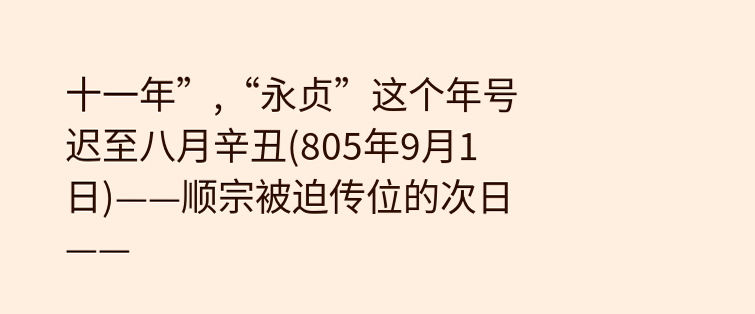十一年”,“永贞”这个年号迟至八月辛丑(805年9月1日)——顺宗被迫传位的次日——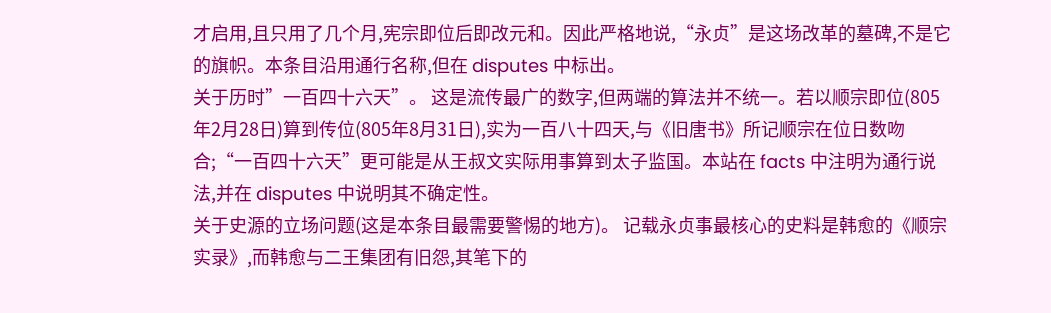才启用,且只用了几个月,宪宗即位后即改元和。因此严格地说,“永贞”是这场改革的墓碑,不是它的旗帜。本条目沿用通行名称,但在 disputes 中标出。
关于历时”一百四十六天”。 这是流传最广的数字,但两端的算法并不统一。若以顺宗即位(805年2月28日)算到传位(805年8月31日),实为一百八十四天,与《旧唐书》所记顺宗在位日数吻合;“一百四十六天”更可能是从王叔文实际用事算到太子监国。本站在 facts 中注明为通行说法,并在 disputes 中说明其不确定性。
关于史源的立场问题(这是本条目最需要警惕的地方)。 记载永贞事最核心的史料是韩愈的《顺宗实录》,而韩愈与二王集团有旧怨,其笔下的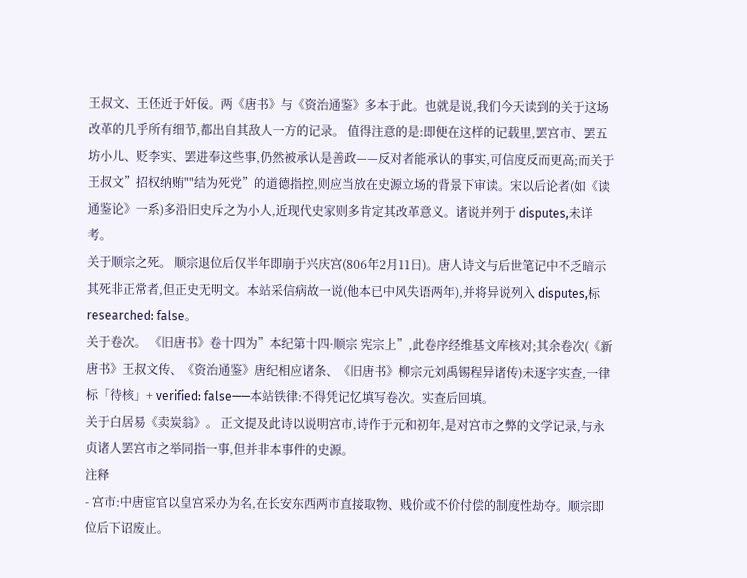王叔文、王伾近于奸佞。两《唐书》与《资治通鉴》多本于此。也就是说,我们今天读到的关于这场改革的几乎所有细节,都出自其敌人一方的记录。 值得注意的是:即便在这样的记载里,罢宫市、罢五坊小儿、贬李实、罢进奉这些事,仍然被承认是善政——反对者能承认的事实,可信度反而更高;而关于王叔文”招权纳贿""结为死党”的道德指控,则应当放在史源立场的背景下审读。宋以后论者(如《读通鉴论》一系)多沿旧史斥之为小人,近现代史家则多肯定其改革意义。诸说并列于 disputes,未详考。
关于顺宗之死。 顺宗退位后仅半年即崩于兴庆宫(806年2月11日)。唐人诗文与后世笔记中不乏暗示其死非正常者,但正史无明文。本站采信病故一说(他本已中风失语两年),并将异说列入 disputes,标 researched: false。
关于卷次。 《旧唐书》卷十四为”本纪第十四·顺宗 宪宗上”,此卷序经维基文库核对;其余卷次(《新唐书》王叔文传、《资治通鉴》唐纪相应诸条、《旧唐书》柳宗元刘禹锡程异诸传)未逐字实查,一律标「待核」+ verified: false——本站铁律:不得凭记忆填写卷次。实查后回填。
关于白居易《卖炭翁》。 正文提及此诗以说明宫市,诗作于元和初年,是对宫市之弊的文学记录,与永贞诸人罢宫市之举同指一事,但并非本事件的史源。
注释
- 宫市:中唐宦官以皇宫采办为名,在长安东西两市直接取物、贱价或不价付偿的制度性劫夺。顺宗即位后下诏废止。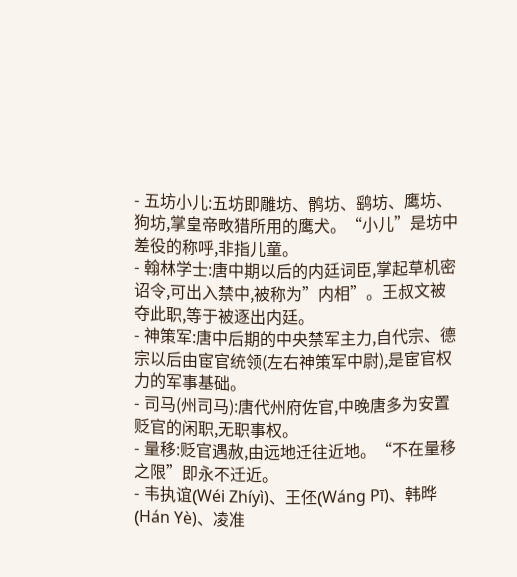- 五坊小儿:五坊即雕坊、鹘坊、鹞坊、鹰坊、狗坊,掌皇帝畋猎所用的鹰犬。“小儿”是坊中差役的称呼,非指儿童。
- 翰林学士:唐中期以后的内廷词臣,掌起草机密诏令,可出入禁中,被称为”内相”。王叔文被夺此职,等于被逐出内廷。
- 神策军:唐中后期的中央禁军主力,自代宗、德宗以后由宦官统领(左右神策军中尉),是宦官权力的军事基础。
- 司马(州司马):唐代州府佐官,中晚唐多为安置贬官的闲职,无职事权。
- 量移:贬官遇赦,由远地迁往近地。“不在量移之限”即永不迁近。
- 韦执谊(Wéi Zhíyì)、王伾(Wáng Pī)、韩晔(Hán Yè)、凌准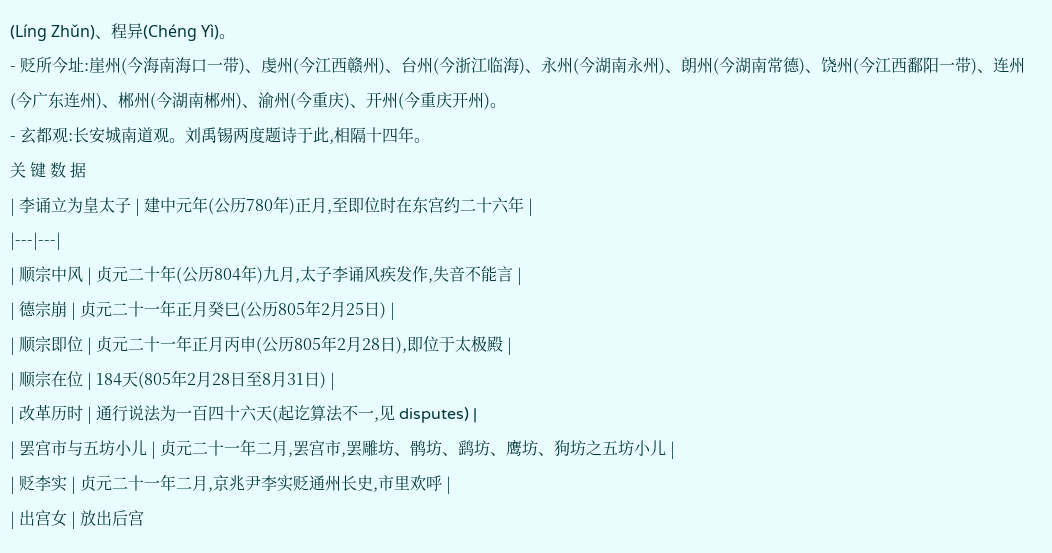(Líng Zhǔn)、程异(Chéng Yì)。
- 贬所今址:崖州(今海南海口一带)、虔州(今江西赣州)、台州(今浙江临海)、永州(今湖南永州)、朗州(今湖南常德)、饶州(今江西鄱阳一带)、连州(今广东连州)、郴州(今湖南郴州)、渝州(今重庆)、开州(今重庆开州)。
- 玄都观:长安城南道观。刘禹锡两度题诗于此,相隔十四年。
关 键 数 据
| 李诵立为皇太子 | 建中元年(公历780年)正月,至即位时在东宫约二十六年 |
|---|---|
| 顺宗中风 | 贞元二十年(公历804年)九月,太子李诵风疾发作,失音不能言 |
| 德宗崩 | 贞元二十一年正月癸巳(公历805年2月25日) |
| 顺宗即位 | 贞元二十一年正月丙申(公历805年2月28日),即位于太极殿 |
| 顺宗在位 | 184天(805年2月28日至8月31日) |
| 改革历时 | 通行说法为一百四十六天(起讫算法不一,见 disputes) |
| 罢宫市与五坊小儿 | 贞元二十一年二月,罢宫市,罢雕坊、鹘坊、鹞坊、鹰坊、狗坊之五坊小儿 |
| 贬李实 | 贞元二十一年二月,京兆尹李实贬通州长史,市里欢呼 |
| 出宫女 | 放出后宫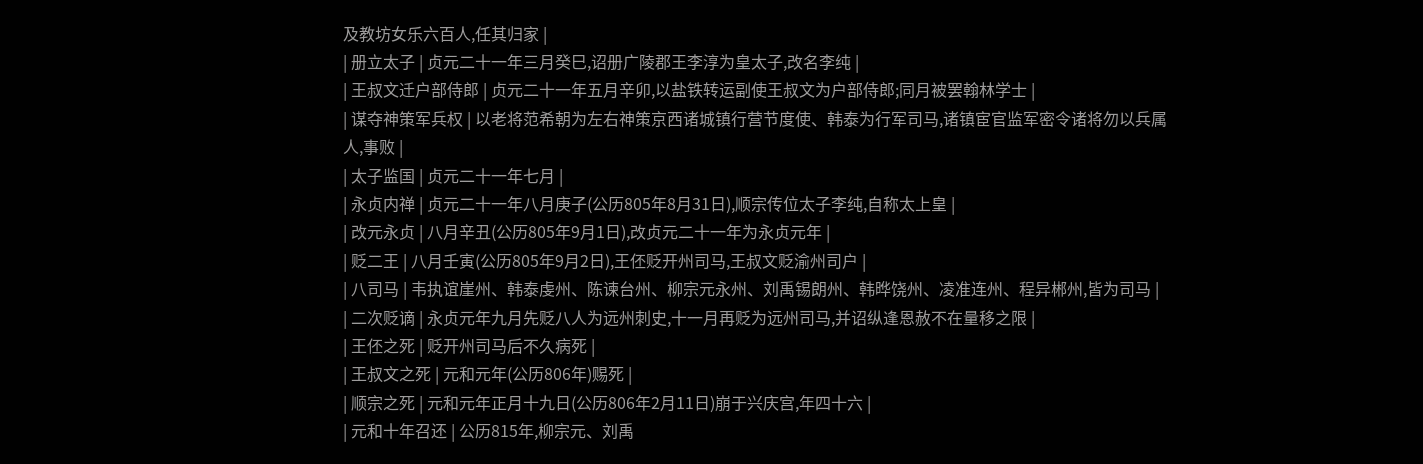及教坊女乐六百人,任其归家 |
| 册立太子 | 贞元二十一年三月癸巳,诏册广陵郡王李淳为皇太子,改名李纯 |
| 王叔文迁户部侍郎 | 贞元二十一年五月辛卯,以盐铁转运副使王叔文为户部侍郎;同月被罢翰林学士 |
| 谋夺神策军兵权 | 以老将范希朝为左右神策京西诸城镇行营节度使、韩泰为行军司马,诸镇宦官监军密令诸将勿以兵属人,事败 |
| 太子监国 | 贞元二十一年七月 |
| 永贞内禅 | 贞元二十一年八月庚子(公历805年8月31日),顺宗传位太子李纯,自称太上皇 |
| 改元永贞 | 八月辛丑(公历805年9月1日),改贞元二十一年为永贞元年 |
| 贬二王 | 八月壬寅(公历805年9月2日),王伾贬开州司马,王叔文贬渝州司户 |
| 八司马 | 韦执谊崖州、韩泰虔州、陈谏台州、柳宗元永州、刘禹锡朗州、韩晔饶州、凌准连州、程异郴州,皆为司马 |
| 二次贬谪 | 永贞元年九月先贬八人为远州刺史,十一月再贬为远州司马,并诏纵逢恩赦不在量移之限 |
| 王伾之死 | 贬开州司马后不久病死 |
| 王叔文之死 | 元和元年(公历806年)赐死 |
| 顺宗之死 | 元和元年正月十九日(公历806年2月11日)崩于兴庆宫,年四十六 |
| 元和十年召还 | 公历815年,柳宗元、刘禹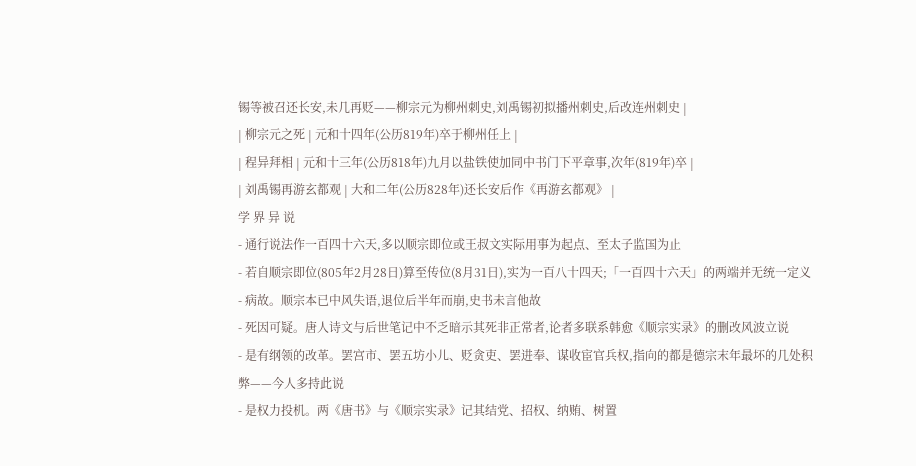锡等被召还长安,未几再贬——柳宗元为柳州刺史,刘禹锡初拟播州刺史,后改连州刺史 |
| 柳宗元之死 | 元和十四年(公历819年)卒于柳州任上 |
| 程异拜相 | 元和十三年(公历818年)九月以盐铁使加同中书门下平章事,次年(819年)卒 |
| 刘禹锡再游玄都观 | 大和二年(公历828年)还长安后作《再游玄都观》 |
学 界 异 说
- 通行说法作一百四十六天,多以顺宗即位或王叔文实际用事为起点、至太子监国为止
- 若自顺宗即位(805年2月28日)算至传位(8月31日),实为一百八十四天;「一百四十六天」的两端并无统一定义
- 病故。顺宗本已中风失语,退位后半年而崩,史书未言他故
- 死因可疑。唐人诗文与后世笔记中不乏暗示其死非正常者,论者多联系韩愈《顺宗实录》的删改风波立说
- 是有纲领的改革。罢宫市、罢五坊小儿、贬贪吏、罢进奉、谋收宦官兵权,指向的都是德宗末年最坏的几处积弊——今人多持此说
- 是权力投机。两《唐书》与《顺宗实录》记其结党、招权、纳贿、树置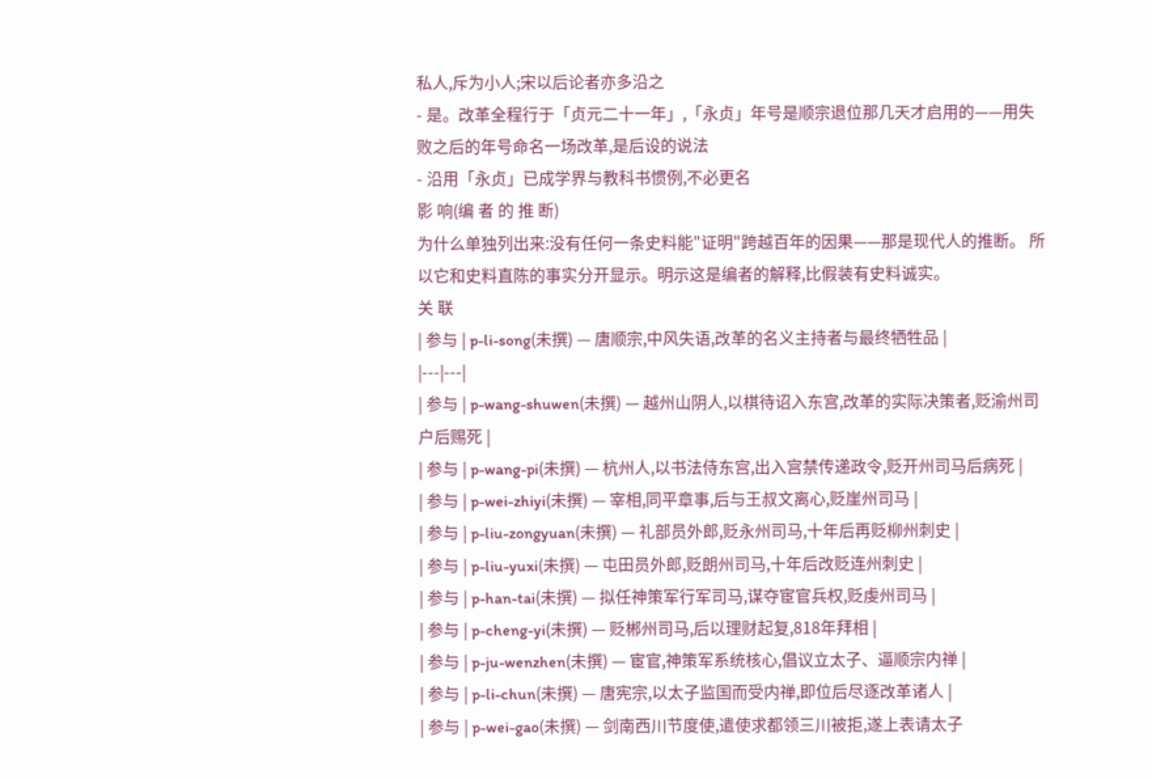私人,斥为小人;宋以后论者亦多沿之
- 是。改革全程行于「贞元二十一年」,「永贞」年号是顺宗退位那几天才启用的——用失败之后的年号命名一场改革,是后设的说法
- 沿用「永贞」已成学界与教科书惯例,不必更名
影 响(编 者 的 推 断)
为什么单独列出来:没有任何一条史料能"证明"跨越百年的因果——那是现代人的推断。 所以它和史料直陈的事实分开显示。明示这是编者的解释,比假装有史料诚实。
关 联
| 参与 | p-li-song(未撰) — 唐顺宗,中风失语,改革的名义主持者与最终牺牲品 |
|---|---|
| 参与 | p-wang-shuwen(未撰) — 越州山阴人,以棋待诏入东宫,改革的实际决策者,贬渝州司户后赐死 |
| 参与 | p-wang-pi(未撰) — 杭州人,以书法侍东宫,出入宫禁传递政令,贬开州司马后病死 |
| 参与 | p-wei-zhiyi(未撰) — 宰相,同平章事,后与王叔文离心,贬崖州司马 |
| 参与 | p-liu-zongyuan(未撰) — 礼部员外郎,贬永州司马,十年后再贬柳州刺史 |
| 参与 | p-liu-yuxi(未撰) — 屯田员外郎,贬朗州司马,十年后改贬连州刺史 |
| 参与 | p-han-tai(未撰) — 拟任神策军行军司马,谋夺宦官兵权,贬虔州司马 |
| 参与 | p-cheng-yi(未撰) — 贬郴州司马,后以理财起复,818年拜相 |
| 参与 | p-ju-wenzhen(未撰) — 宦官,神策军系统核心,倡议立太子、逼顺宗内禅 |
| 参与 | p-li-chun(未撰) — 唐宪宗,以太子监国而受内禅,即位后尽逐改革诸人 |
| 参与 | p-wei-gao(未撰) — 剑南西川节度使,遣使求都领三川被拒,遂上表请太子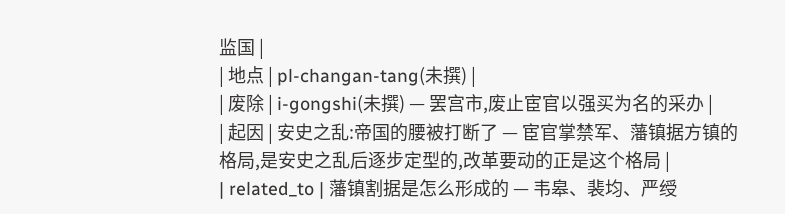监国 |
| 地点 | pl-changan-tang(未撰) |
| 废除 | i-gongshi(未撰) — 罢宫市,废止宦官以强买为名的采办 |
| 起因 | 安史之乱:帝国的腰被打断了 — 宦官掌禁军、藩镇据方镇的格局,是安史之乱后逐步定型的,改革要动的正是这个格局 |
| related_to | 藩镇割据是怎么形成的 — 韦皋、裴均、严绶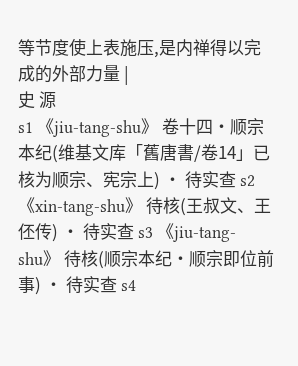等节度使上表施压,是内禅得以完成的外部力量 |
史 源
s1 《jiu-tang-shu》 卷十四·顺宗本纪(维基文库「舊唐書/卷14」已核为顺宗、宪宗上) · 待实查 s2 《xin-tang-shu》 待核(王叔文、王伾传) · 待实查 s3 《jiu-tang-shu》 待核(顺宗本纪·顺宗即位前事) · 待实查 s4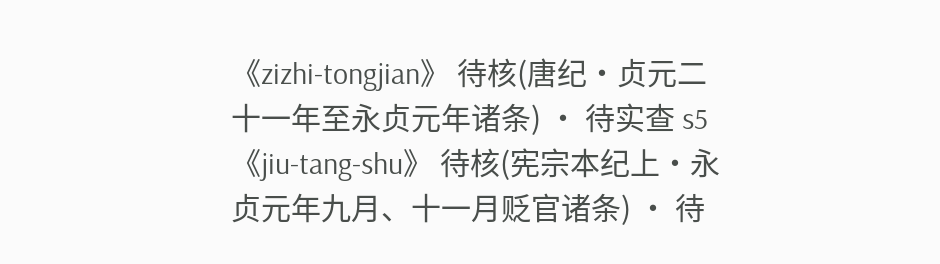《zizhi-tongjian》 待核(唐纪·贞元二十一年至永贞元年诸条) · 待实查 s5 《jiu-tang-shu》 待核(宪宗本纪上·永贞元年九月、十一月贬官诸条) · 待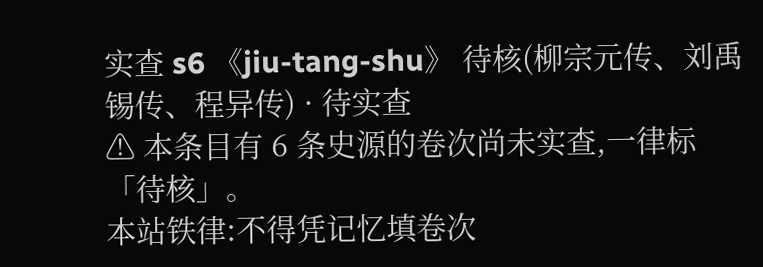实查 s6 《jiu-tang-shu》 待核(柳宗元传、刘禹锡传、程异传) · 待实查
⚠ 本条目有 6 条史源的卷次尚未实查,一律标「待核」。
本站铁律:不得凭记忆填卷次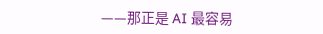——那正是 AI 最容易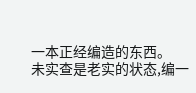一本正经编造的东西。
未实查是老实的状态,编一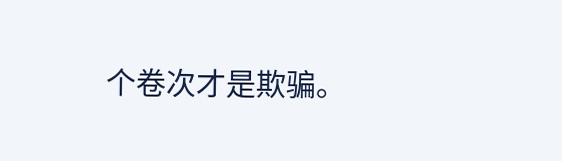个卷次才是欺骗。